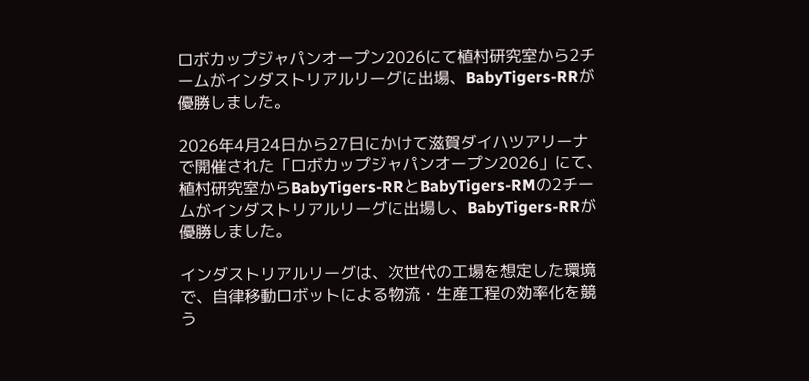ロボカップジャパンオープン2026にて植村研究室から2チームがインダストリアルリーグに出場、BabyTigers-RRが優勝しました。

2026年4月24日から27日にかけて滋賀ダイハツアリーナで開催された「ロボカップジャパンオープン2026」にて、植村研究室からBabyTigers-RRとBabyTigers-RMの2チームがインダストリアルリーグに出場し、BabyTigers-RRが優勝しました。

インダストリアルリーグは、次世代の工場を想定した環境で、自律移動ロボットによる物流・生産工程の効率化を競う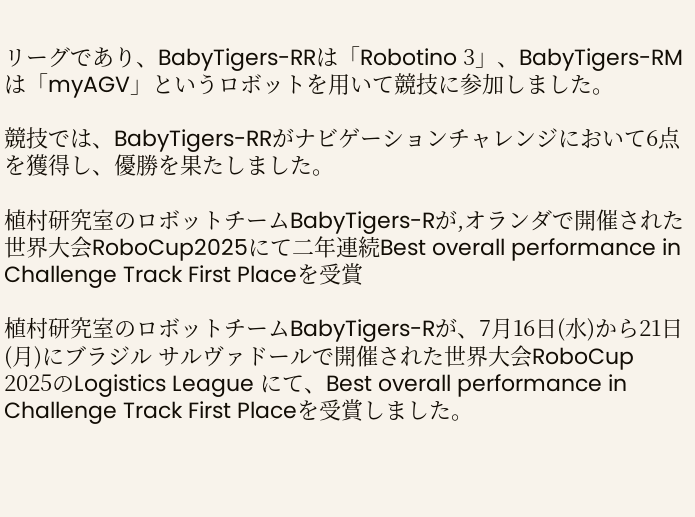リーグであり、BabyTigers-RRは「Robotino 3」、BabyTigers-RMは「myAGV」というロボットを用いて競技に参加しました。

競技では、BabyTigers-RRがナビゲーションチャレンジにおいて6点を獲得し、優勝を果たしました。

植村研究室のロボットチームBabyTigers-Rが,オランダで開催された世界大会RoboCup2025にて二年連続Best overall performance in Challenge Track First Placeを受賞

植村研究室のロボットチームBabyTigers-Rが、7月16日(水)から21日(月)にブラジル サルヴァドールで開催された世界大会RoboCup 2025のLogistics League にて、Best overall performance in Challenge Track First Placeを受賞しました。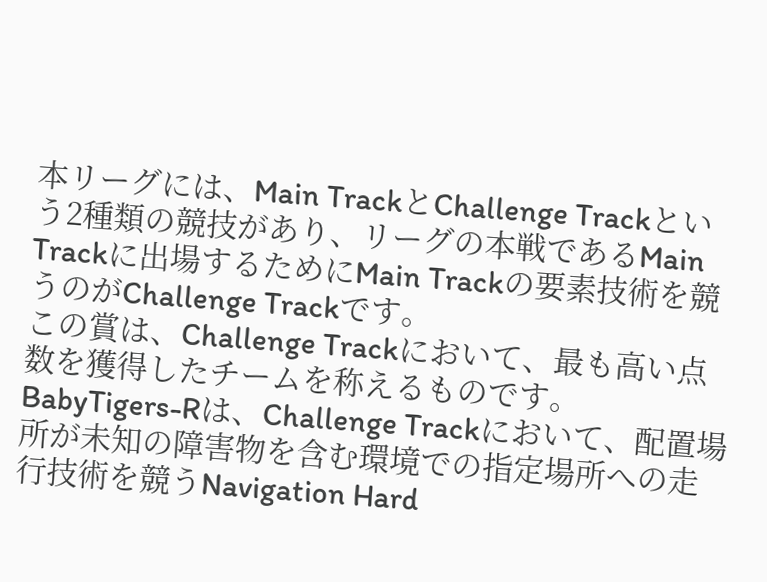本リーグには、Main TrackとChallenge Trackという2種類の競技があり、リーグの本戦であるMain Trackに出場するためにMain Trackの要素技術を競うのがChallenge Trackです。
この賞は、Challenge Trackにおいて、最も高い点数を獲得したチームを称えるものです。
BabyTigers-Rは、Challenge Trackにおいて、配置場所が未知の障害物を含む環境での指定場所への走行技術を競うNavigation Hard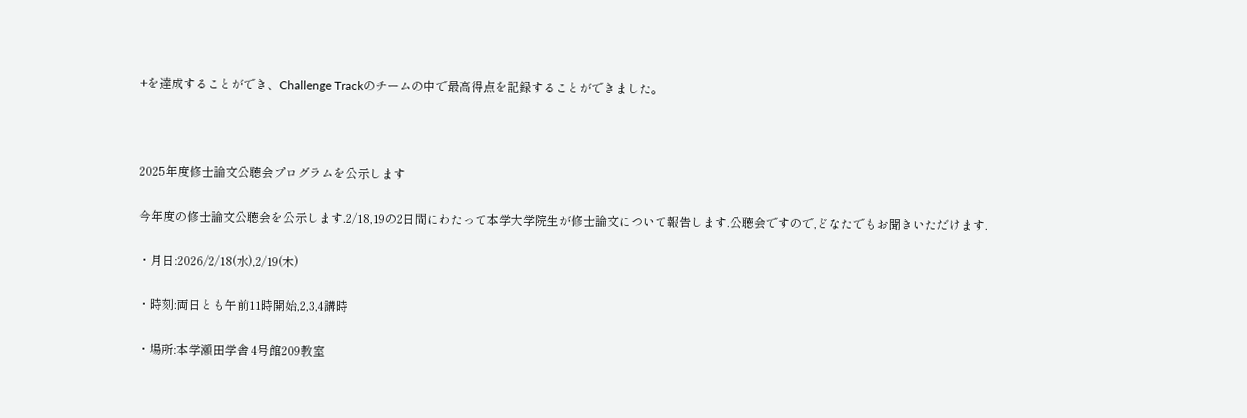+を達成することができ、Challenge Trackのチームの中で最高得点を記録することができました。



2025年度修士論文公聴会プログラムを公示します

今年度の修士論文公聴会を公示します.2/18,19の2日間にわたって本学大学院生が修士論文について報告します.公聴会ですので,どなたでもお聞きいただけます.

・月日:2026/2/18(水),2/19(木)

・時刻:両日とも午前11時開始,2,3,4講時

・場所:本学瀬田学舎 4号館209教室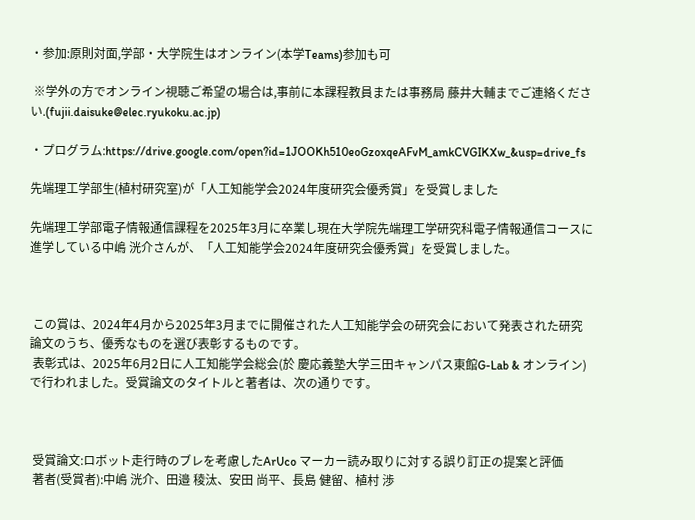・参加:原則対面,学部・大学院生はオンライン(本学Teams)参加も可

 ※学外の方でオンライン視聴ご希望の場合は,事前に本課程教員または事務局 藤井大輔までご連絡ください.(fujii.daisuke@elec.ryukoku.ac.jp)

・プログラム:https://drive.google.com/open?id=1JOOKh510eoGzoxqeAFvM_amkCVGIKXw_&usp=drive_fs

先端理工学部生(植村研究室)が「人工知能学会2024年度研究会優秀賞」を受賞しました

先端理工学部電子情報通信課程を2025年3月に卒業し現在大学院先端理工学研究科電子情報通信コースに進学している中嶋 洸介さんが、「人工知能学会2024年度研究会優秀賞」を受賞しました。



 この賞は、2024年4月から2025年3月までに開催された人工知能学会の研究会において発表された研究論文のうち、優秀なものを選び表彰するものです。
 表彰式は、2025年6月2日に人工知能学会総会(於 慶応義塾大学三田キャンパス東館G-Lab & オンライン)で行われました。受賞論文のタイトルと著者は、次の通りです。



 受賞論文:ロボット走行時のブレを考慮したArUco マーカー読み取りに対する誤り訂正の提案と評価
 著者(受賞者):中嶋 洸介、田邉 稜汰、安田 尚平、長島 健留、植村 渉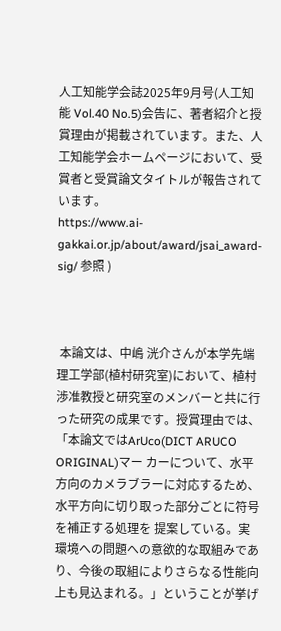人工知能学会誌2025年9月号(人工知能 Vol.40 No.5)会告に、著者紹介と授賞理由が掲載されています。また、人工知能学会ホームページにおいて、受賞者と受賞論文タイトルが報告されています。
https://www.ai-gakkai.or.jp/about/award/jsai_award-sig/ 参照 )



 本論文は、中嶋 洸介さんが本学先端理工学部(植村研究室)において、植村渉准教授と研究室のメンバーと共に行った研究の成果です。授賞理由では、「本論文ではArUco(DICT ARUCO ORIGINAL)マー カーについて、水平方向のカメラブラーに対応するため、 水平方向に切り取った部分ごとに符号を補正する処理を 提案している。実環境への問題への意欲的な取組みであり、今後の取組によりさらなる性能向上も見込まれる。」ということが挙げ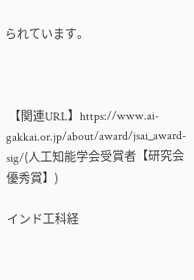られています。



 【関連URL】https://www.ai-gakkai.or.jp/about/award/jsai_award-sig/(人工知能学会受賞者【研究会優秀賞】)

インド工科経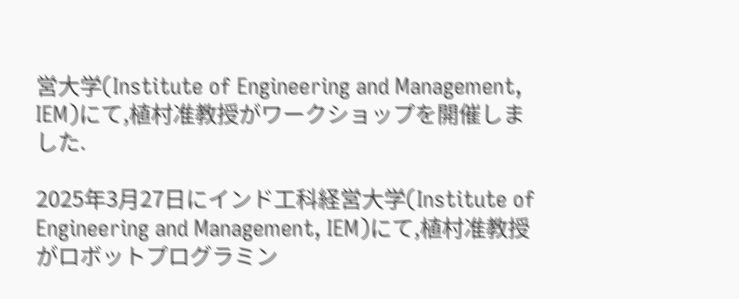営大学(Institute of Engineering and Management, IEM)にて,植村准教授がワークショップを開催しました.

2025年3月27日にインド工科経営大学(Institute of Engineering and Management, IEM)にて,植村准教授がロボットプログラミン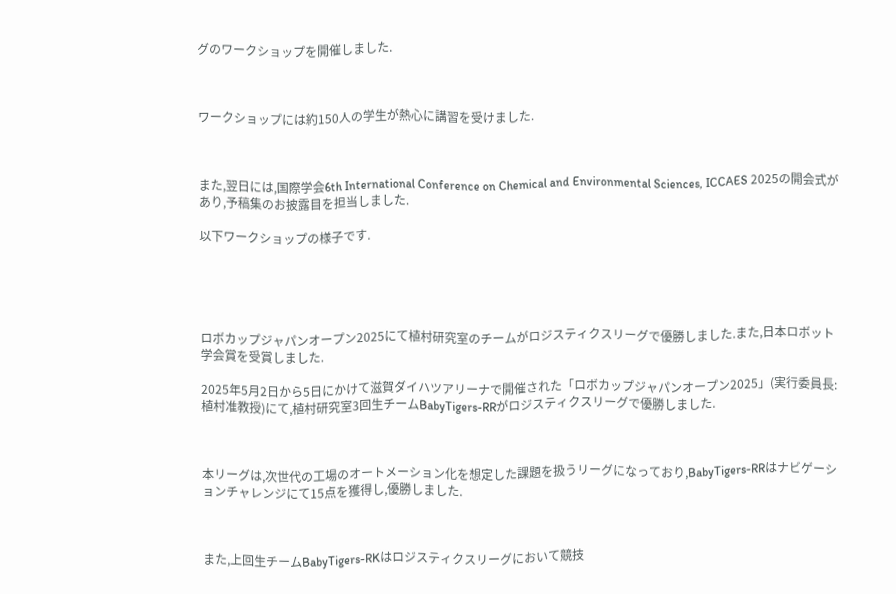グのワークショップを開催しました.



ワークショップには約150人の学生が熱心に講習を受けました.



また,翌日には,国際学会6th International Conference on Chemical and Environmental Sciences, ICCAES 2025の開会式があり,予稿集のお披露目を担当しました.

以下ワークショップの様子です.





ロボカップジャパンオープン2025にて植村研究室のチームがロジスティクスリーグで優勝しました.また,日本ロボット学会賞を受賞しました.

2025年5月2日から5日にかけて滋賀ダイハツアリーナで開催された「ロボカップジャパンオープン2025」(実行委員長:植村准教授)にて,植村研究室3回生チームBabyTigers-RRがロジスティクスリーグで優勝しました.



本リーグは,次世代の工場のオートメーション化を想定した課題を扱うリーグになっており,BabyTigers-RRはナビゲーションチャレンジにて15点を獲得し,優勝しました.



また,上回生チームBabyTigers-RKはロジスティクスリーグにおいて競技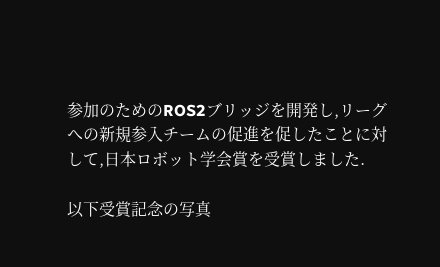参加のためのROS2ブリッジを開発し,リーグへの新規参入チームの促進を促したことに対して,日本ロボット学会賞を受賞しました.

以下受賞記念の写真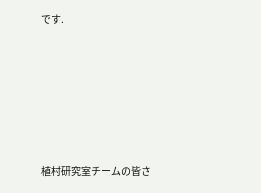です.







植村研究室チームの皆さ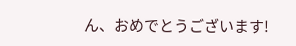ん、おめでとうございます!